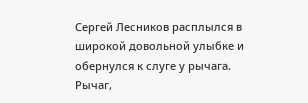Сергей Лесников расплылся в широкой довольной улыбке и обернулся к слуге у рычага. Рычаг,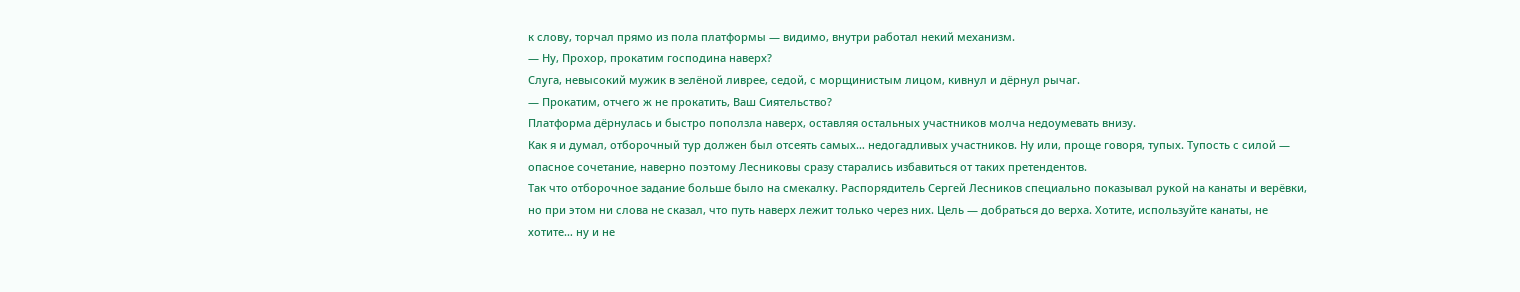к слову, торчал прямо из пола платформы — видимо, внутри работал некий механизм.
— Ну, Прохор, прокатим господина наверх?
Слуга, невысокий мужик в зелёной ливрее, седой, с морщинистым лицом, кивнул и дёрнул рычаг.
— Прокатим, отчего ж не прокатить, Ваш Сиятельство?
Платформа дёрнулась и быстро поползла наверх, оставляя остальных участников молча недоумевать внизу.
Как я и думал, отборочный тур должен был отсеять самых… недогадливых участников. Ну или, проще говоря, тупых. Тупость с силой — опасное сочетание, наверно поэтому Лесниковы сразу старались избавиться от таких претендентов.
Так что отборочное задание больше было на смекалку. Распорядитель Сергей Лесников специально показывал рукой на канаты и верёвки, но при этом ни слова не сказал, что путь наверх лежит только через них. Цель — добраться до верха. Хотите, используйте канаты, не хотите… ну и не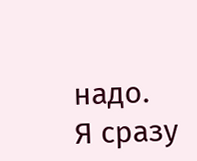надо.
Я сразу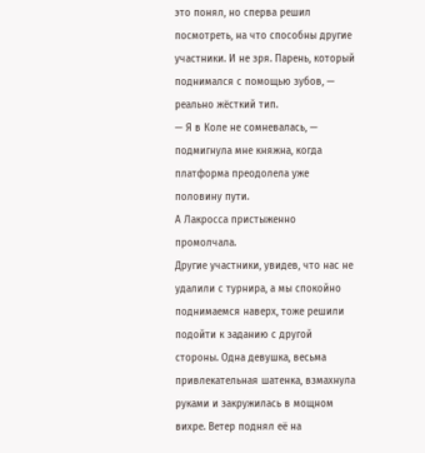это понял, но сперва решил посмотреть, на что способны другие участники. И не зря. Парень, который поднимался с помощью зубов, — реально жёсткий тип.
— Я в Коле не сомневалась, — подмигнула мне княжна, когда платформа преодолела уже половину пути.
А Лакросса пристыженно промолчала.
Другие участники, увидев, что нас не удалили с турнира, а мы спокойно поднимаемся наверх, тоже решили подойти к заданию с другой стороны. Одна девушка, весьма привлекательная шатенка, взмахнула руками и закружилась в мощном вихре. Ветер поднял её на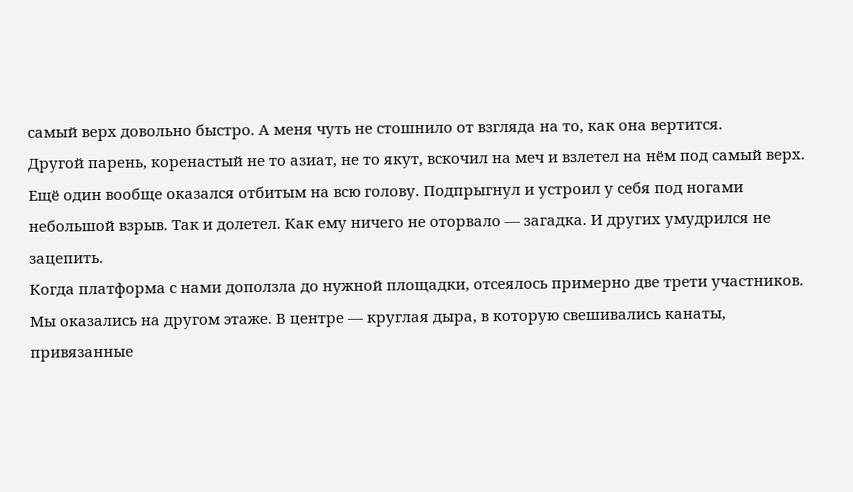самый верх довольно быстро. А меня чуть не стошнило от взгляда на то, как она вертится.
Другой парень, коренастый не то азиат, не то якут, вскочил на меч и взлетел на нём под самый верх. Ещё один вообще оказался отбитым на всю голову. Подпрыгнул и устроил у себя под ногами небольшой взрыв. Так и долетел. Как ему ничего не оторвало — загадка. И других умудрился не зацепить.
Когда платформа с нами доползла до нужной площадки, отсеялось примерно две трети участников.
Мы оказались на другом этаже. В центре — круглая дыра, в которую свешивались канаты, привязанные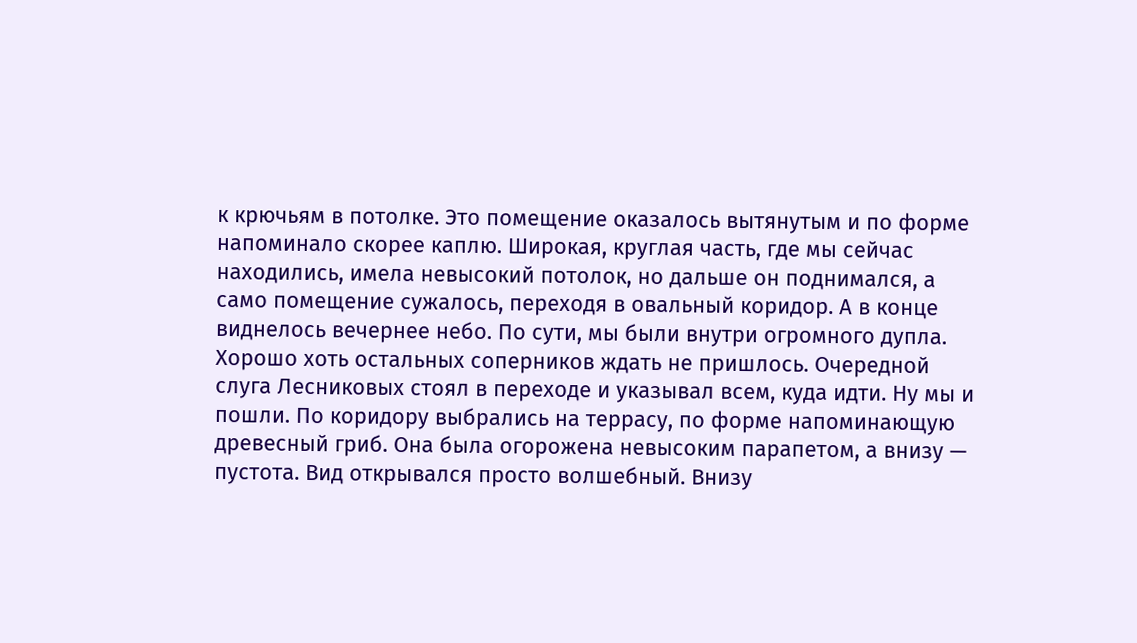к крючьям в потолке. Это помещение оказалось вытянутым и по форме напоминало скорее каплю. Широкая, круглая часть, где мы сейчас находились, имела невысокий потолок, но дальше он поднимался, а само помещение сужалось, переходя в овальный коридор. А в конце виднелось вечернее небо. По сути, мы были внутри огромного дупла.
Хорошо хоть остальных соперников ждать не пришлось. Очередной слуга Лесниковых стоял в переходе и указывал всем, куда идти. Ну мы и пошли. По коридору выбрались на террасу, по форме напоминающую древесный гриб. Она была огорожена невысоким парапетом, а внизу — пустота. Вид открывался просто волшебный. Внизу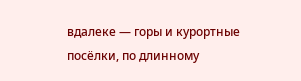вдалеке — горы и курортные посёлки, по длинному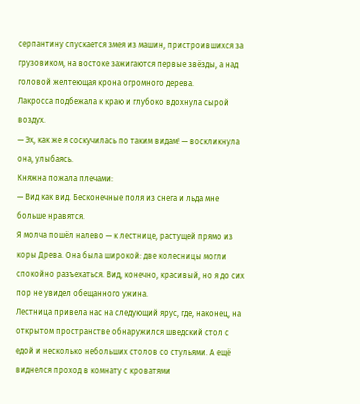серпантину спускается змея из машин, пристроившихся за грузовиком, на востоке зажигаются первые звёзды, а над головой желтеющая крона огромного дерева.
Лакросса подбежала к краю и глубоко вдохнула сырой воздух.
— Эх, как же я соскучилась по таким видам! — воскликнула она, улыбаясь.
Княжна пожала плечами:
— Вид как вид. Бесконечные поля из снега и льда мне больше нравятся.
Я молча пошёл налево — к лестнице, растущей прямо из коры Древа. Она была широкой: две колесницы могли спокойно разъехаться. Вид, конечно, красивый, но я до сих пор не увидел обещанного ужина.
Лестница привела нас на следующий ярус, где, наконец, на открытом пространстве обнаружился шведский стол с едой и несколько небольших столов со стульями. А ещё виднелся проход в комнату с кроватями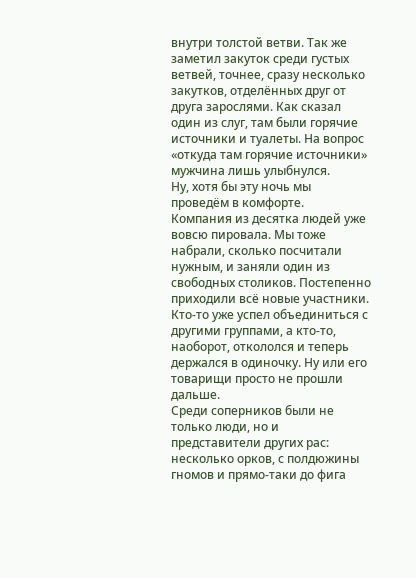внутри толстой ветви. Так же заметил закуток среди густых ветвей, точнее, сразу несколько закутков, отделённых друг от друга зарослями. Как сказал один из слуг, там были горячие источники и туалеты. На вопрос «откуда там горячие источники» мужчина лишь улыбнулся.
Ну, хотя бы эту ночь мы проведём в комфорте.
Компания из десятка людей уже вовсю пировала. Мы тоже набрали, сколько посчитали нужным, и заняли один из свободных столиков. Постепенно приходили всё новые участники. Кто-то уже успел объединиться с другими группами, а кто-то, наоборот, откололся и теперь держался в одиночку. Ну или его товарищи просто не прошли дальше.
Среди соперников были не только люди, но и представители других рас: несколько орков, с полдюжины гномов и прямо-таки до фига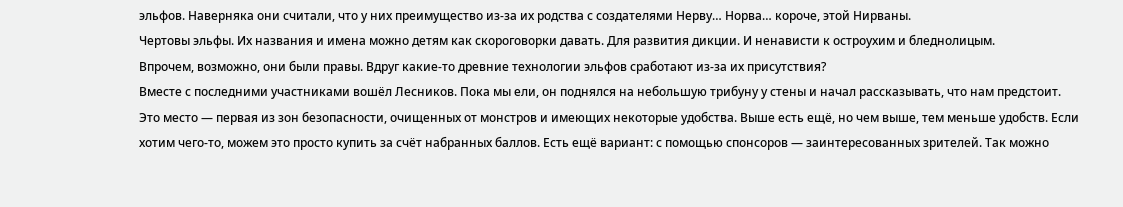эльфов. Наверняка они считали, что у них преимущество из-за их родства с создателями Нерву… Норва… короче, этой Нирваны.
Чертовы эльфы. Их названия и имена можно детям как скороговорки давать. Для развития дикции. И ненависти к остроухим и бледнолицым.
Впрочем, возможно, они были правы. Вдруг какие-то древние технологии эльфов сработают из-за их присутствия?
Вместе с последними участниками вошёл Лесников. Пока мы ели, он поднялся на небольшую трибуну у стены и начал рассказывать, что нам предстоит.
Это место — первая из зон безопасности, очищенных от монстров и имеющих некоторые удобства. Выше есть ещё, но чем выше, тем меньше удобств. Если хотим чего-то, можем это просто купить за счёт набранных баллов. Есть ещё вариант: с помощью спонсоров — заинтересованных зрителей. Так можно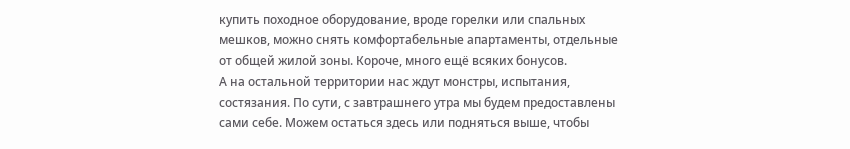купить походное оборудование, вроде горелки или спальных мешков, можно снять комфортабельные апартаменты, отдельные от общей жилой зоны. Короче, много ещё всяких бонусов.
А на остальной территории нас ждут монстры, испытания, состязания. По сути, с завтрашнего утра мы будем предоставлены сами себе. Можем остаться здесь или подняться выше, чтобы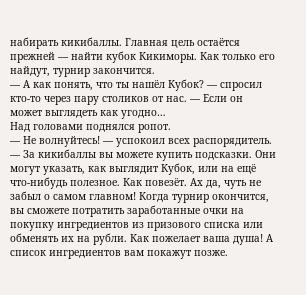набирать кикибаллы. Главная цель остаётся прежней — найти кубок Кикиморы. Как только его найдут, турнир закончится.
— А как понять, что ты нашёл Кубок? — спросил кто-то через пару столиков от нас. — Если он может выглядеть как угодно…
Над головами поднялся ропот.
— Не волнуйтесь! — успокоил всех распорядитель. — За кикибаллы вы можете купить подсказки. Они могут указать, как выглядит Кубок, или на ещё что-нибудь полезное. Как повезёт. Ах да, чуть не забыл о самом главном! Когда турнир окончится, вы сможете потратить заработанные очки на покупку ингредиентов из призового списка или обменять их на рубли. Как пожелает ваша душа! А список ингредиентов вам покажут позже.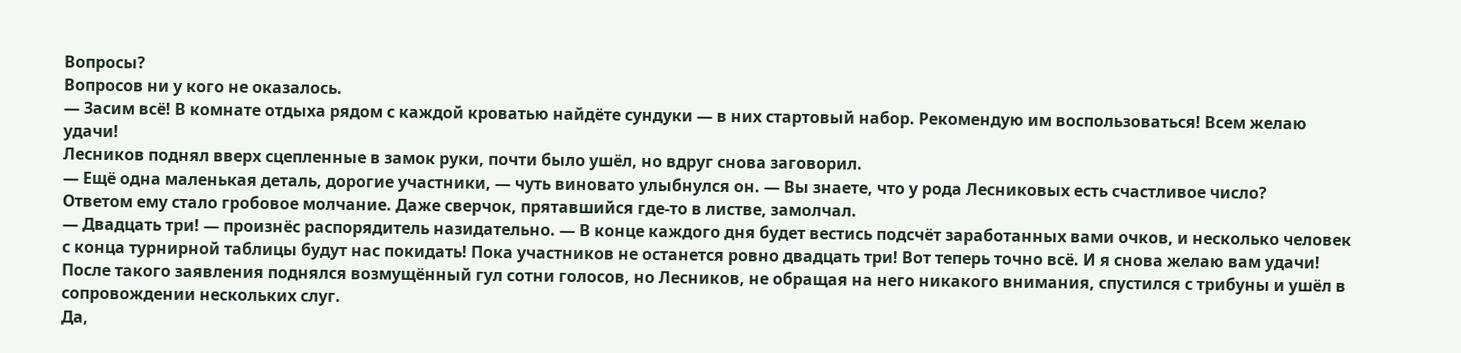Вопросы?
Вопросов ни у кого не оказалось.
— Засим всё! В комнате отдыха рядом с каждой кроватью найдёте сундуки — в них стартовый набор. Рекомендую им воспользоваться! Всем желаю удачи!
Лесников поднял вверх сцепленные в замок руки, почти было ушёл, но вдруг снова заговорил.
— Ещё одна маленькая деталь, дорогие участники, — чуть виновато улыбнулся он. — Вы знаете, что у рода Лесниковых есть счастливое число?
Ответом ему стало гробовое молчание. Даже сверчок, прятавшийся где-то в листве, замолчал.
— Двадцать три! — произнёс распорядитель назидательно. — В конце каждого дня будет вестись подсчёт заработанных вами очков, и несколько человек с конца турнирной таблицы будут нас покидать! Пока участников не останется ровно двадцать три! Вот теперь точно всё. И я снова желаю вам удачи!
После такого заявления поднялся возмущённый гул сотни голосов, но Лесников, не обращая на него никакого внимания, спустился с трибуны и ушёл в сопровождении нескольких слуг.
Да,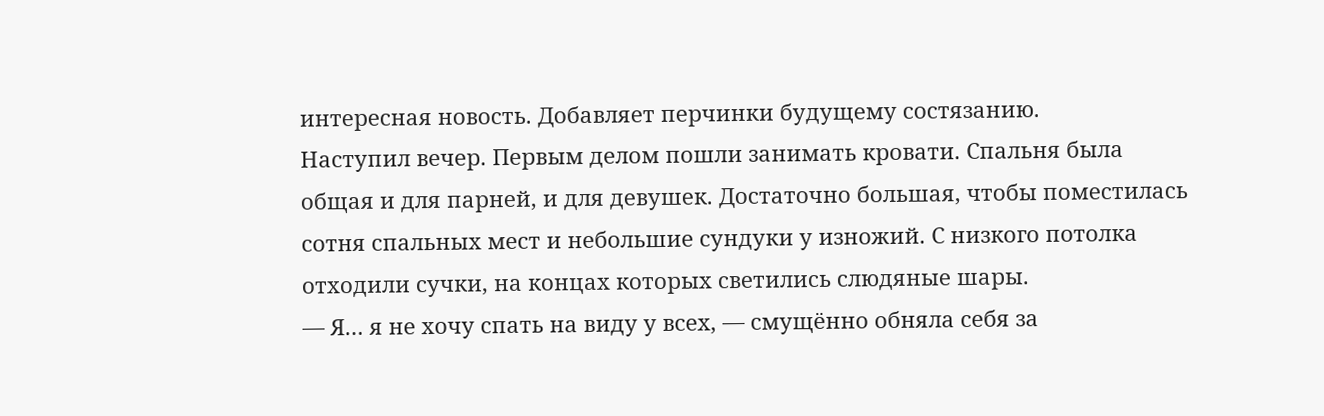интересная новость. Добавляет перчинки будущему состязанию.
Наступил вечер. Первым делом пошли занимать кровати. Спальня была общая и для парней, и для девушек. Достаточно большая, чтобы поместилась сотня спальных мест и небольшие сундуки у изножий. С низкого потолка отходили сучки, на концах которых светились слюдяные шары.
— Я… я не хочу спать на виду у всех, — смущённо обняла себя за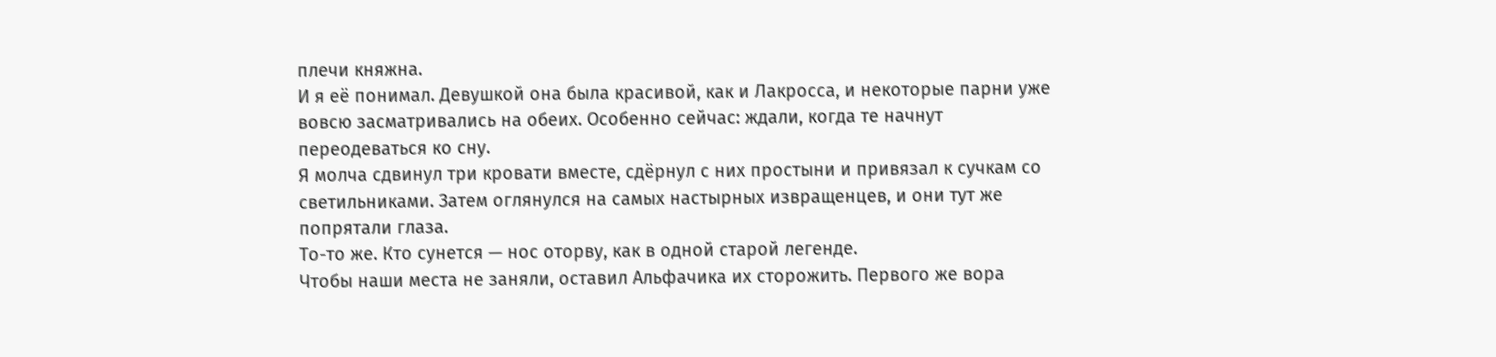плечи княжна.
И я её понимал. Девушкой она была красивой, как и Лакросса, и некоторые парни уже вовсю засматривались на обеих. Особенно сейчас: ждали, когда те начнут переодеваться ко сну.
Я молча сдвинул три кровати вместе, сдёрнул с них простыни и привязал к сучкам со светильниками. Затем оглянулся на самых настырных извращенцев, и они тут же попрятали глаза.
То-то же. Кто сунется — нос оторву, как в одной старой легенде.
Чтобы наши места не заняли, оставил Альфачика их сторожить. Первого же вора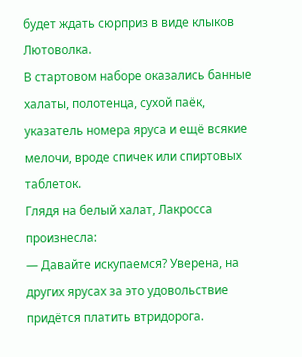будет ждать сюрприз в виде клыков Лютоволка.
В стартовом наборе оказались банные халаты, полотенца, сухой паёк, указатель номера яруса и ещё всякие мелочи, вроде спичек или спиртовых таблеток.
Глядя на белый халат, Лакросса произнесла:
— Давайте искупаемся? Уверена, на других ярусах за это удовольствие придётся платить втридорога.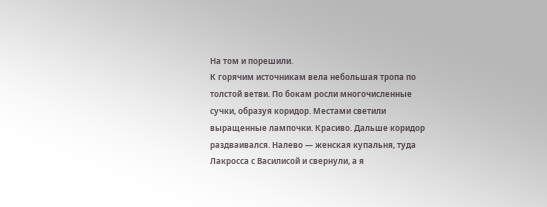На том и порешили.
К горячим источникам вела небольшая тропа по толстой ветви. По бокам росли многочисленные сучки, образуя коридор. Местами светили выращенные лампочки. Красиво. Дальше коридор раздваивался. Налево — женская купальня, туда Лакросса с Василисой и свернули, а я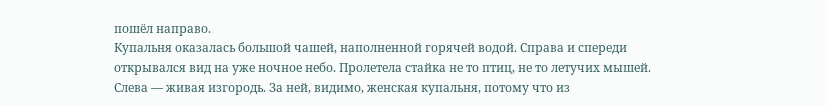пошёл направо.
Купальня оказалась большой чашей, наполненной горячей водой. Справа и спереди открывался вид на уже ночное небо. Пролетела стайка не то птиц, не то летучих мышей. Слева — живая изгородь. За ней, видимо, женская купальня, потому что из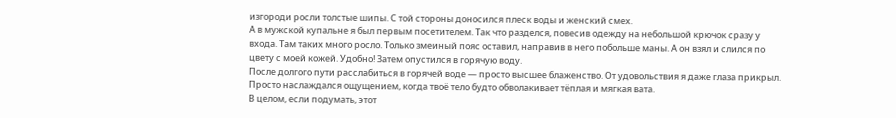изгороди росли толстые шипы. С той стороны доносился плеск воды и женский смех.
А в мужской купальне я был первым посетителем. Так что разделся, повесив одежду на небольшой крючок сразу у входа. Там таких много росло. Только змеиный пояс оставил, направив в него побольше маны. А он взял и слился по цвету с моей кожей. Удобно! Затем опустился в горячую воду.
После долгого пути расслабиться в горячей воде — просто высшее блаженство. От удовольствия я даже глаза прикрыл. Просто наслаждался ощущением, когда твоё тело будто обволакивает тёплая и мягкая вата.
В целом, если подумать, этот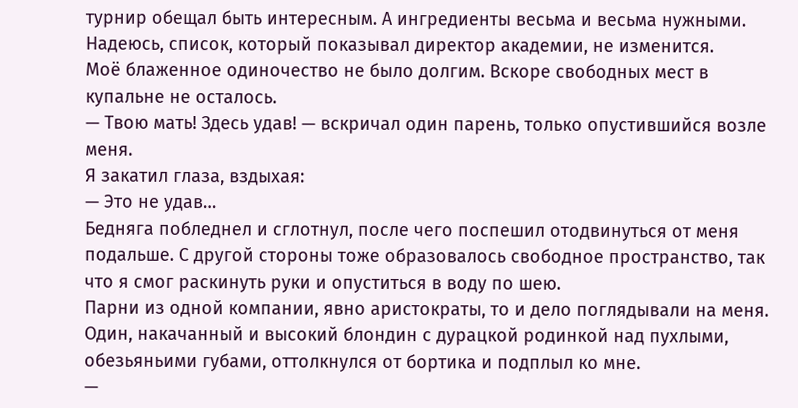турнир обещал быть интересным. А ингредиенты весьма и весьма нужными. Надеюсь, список, который показывал директор академии, не изменится.
Моё блаженное одиночество не было долгим. Вскоре свободных мест в купальне не осталось.
— Твою мать! Здесь удав! — вскричал один парень, только опустившийся возле меня.
Я закатил глаза, вздыхая:
— Это не удав…
Бедняга побледнел и сглотнул, после чего поспешил отодвинуться от меня подальше. С другой стороны тоже образовалось свободное пространство, так что я смог раскинуть руки и опуститься в воду по шею.
Парни из одной компании, явно аристократы, то и дело поглядывали на меня. Один, накачанный и высокий блондин с дурацкой родинкой над пухлыми, обезьяньими губами, оттолкнулся от бортика и подплыл ко мне.
—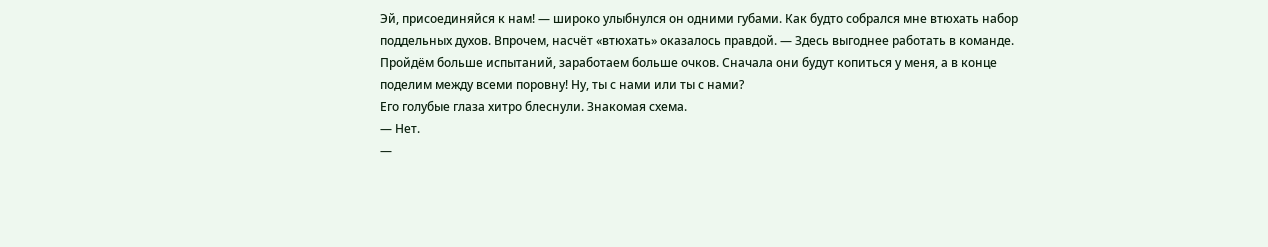Эй, присоединяйся к нам! — широко улыбнулся он одними губами. Как будто собрался мне втюхать набор поддельных духов. Впрочем, насчёт «втюхать» оказалось правдой. — Здесь выгоднее работать в команде. Пройдём больше испытаний, заработаем больше очков. Сначала они будут копиться у меня, а в конце поделим между всеми поровну! Ну, ты с нами или ты с нами?
Его голубые глаза хитро блеснули. Знакомая схема.
— Нет.
—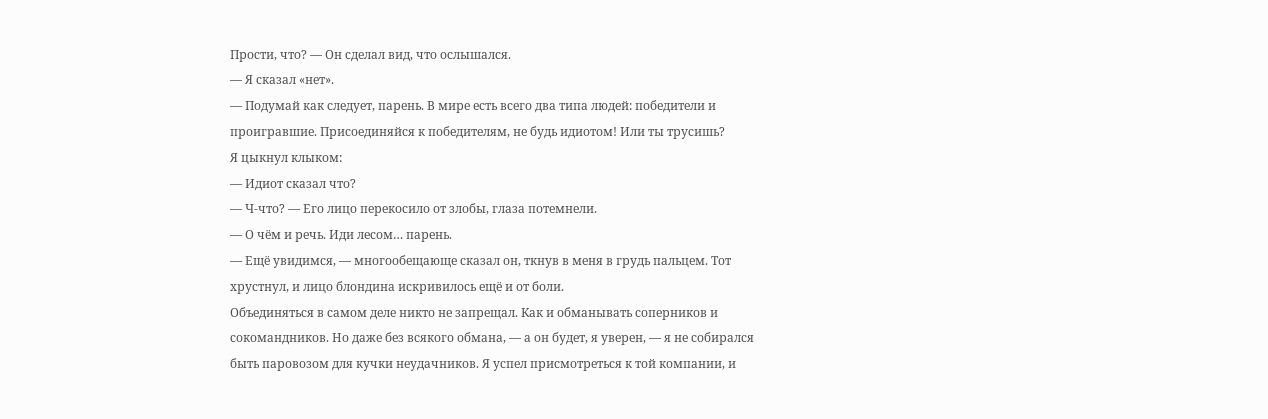Прости, что? — Он сделал вид, что ослышался.
— Я сказал «нет».
— Подумай как следует, парень. В мире есть всего два типа людей: победители и проигравшие. Присоединяйся к победителям, не будь идиотом! Или ты трусишь?
Я цыкнул клыком:
— Идиот сказал что?
— Ч-что? — Его лицо перекосило от злобы, глаза потемнели.
— О чём и речь. Иди лесом… парень.
— Ещё увидимся, — многообещающе сказал он, ткнув в меня в грудь пальцем. Тот хрустнул, и лицо блондина искривилось ещё и от боли.
Объединяться в самом деле никто не запрещал. Как и обманывать соперников и сокомандников. Но даже без всякого обмана, — а он будет, я уверен, — я не собирался быть паровозом для кучки неудачников. Я успел присмотреться к той компании, и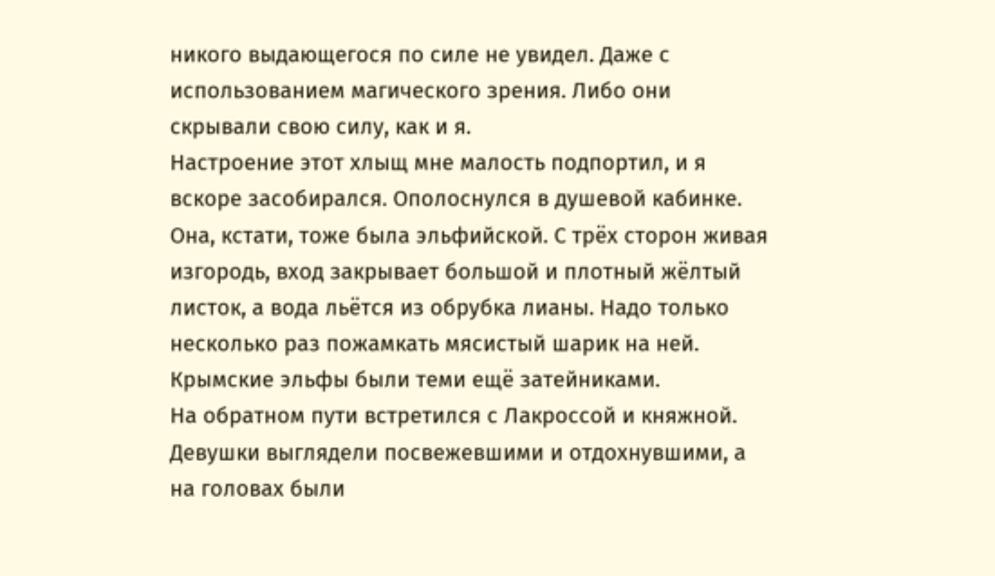никого выдающегося по силе не увидел. Даже с использованием магического зрения. Либо они скрывали свою силу, как и я.
Настроение этот хлыщ мне малость подпортил, и я вскоре засобирался. Ополоснулся в душевой кабинке. Она, кстати, тоже была эльфийской. С трёх сторон живая изгородь, вход закрывает большой и плотный жёлтый листок, а вода льётся из обрубка лианы. Надо только несколько раз пожамкать мясистый шарик на ней. Крымские эльфы были теми ещё затейниками.
На обратном пути встретился с Лакроссой и княжной. Девушки выглядели посвежевшими и отдохнувшими, а на головах были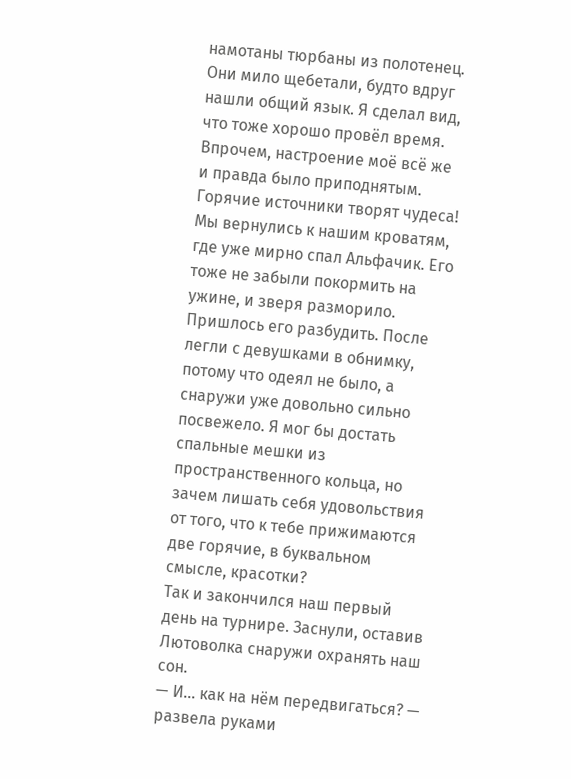намотаны тюрбаны из полотенец. Они мило щебетали, будто вдруг нашли общий язык. Я сделал вид, что тоже хорошо провёл время. Впрочем, настроение моё всё же и правда было приподнятым. Горячие источники творят чудеса!
Мы вернулись к нашим кроватям, где уже мирно спал Альфачик. Его тоже не забыли покормить на ужине, и зверя разморило. Пришлось его разбудить. После легли с девушками в обнимку, потому что одеял не было, а снаружи уже довольно сильно посвежело. Я мог бы достать спальные мешки из пространственного кольца, но зачем лишать себя удовольствия от того, что к тебе прижимаются две горячие, в буквальном смысле, красотки?
Так и закончился наш первый день на турнире. Заснули, оставив Лютоволка снаружи охранять наш сон.
— И… как на нём передвигаться? — развела руками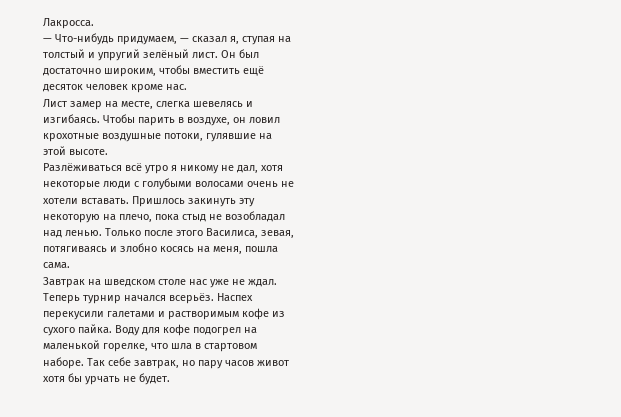Лакросса.
— Что-нибудь придумаем, — сказал я, ступая на толстый и упругий зелёный лист. Он был достаточно широким, чтобы вместить ещё десяток человек кроме нас.
Лист замер на месте, слегка шевелясь и изгибаясь. Чтобы парить в воздухе, он ловил крохотные воздушные потоки, гулявшие на этой высоте.
Разлёживаться всё утро я никому не дал, хотя некоторые люди с голубыми волосами очень не хотели вставать. Пришлось закинуть эту некоторую на плечо, пока стыд не возобладал над ленью. Только после этого Василиса, зевая, потягиваясь и злобно косясь на меня, пошла сама.
Завтрак на шведском столе нас уже не ждал. Теперь турнир начался всерьёз. Наспех перекусили галетами и растворимым кофе из сухого пайка. Воду для кофе подогрел на маленькой горелке, что шла в стартовом наборе. Так себе завтрак, но пару часов живот хотя бы урчать не будет.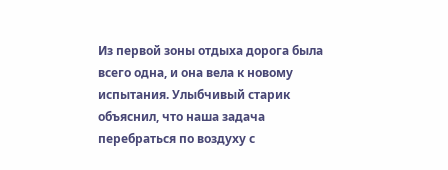Из первой зоны отдыха дорога была всего одна, и она вела к новому испытания. Улыбчивый старик объяснил, что наша задача перебраться по воздуху с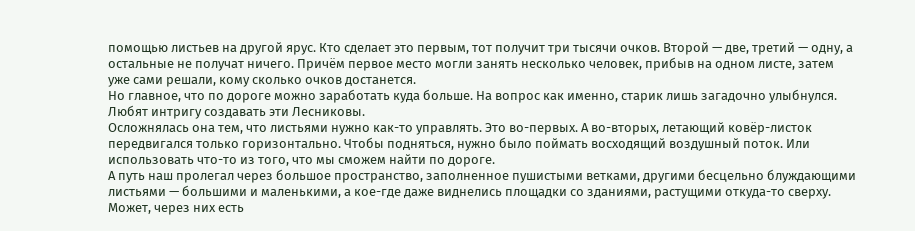помощью листьев на другой ярус. Кто сделает это первым, тот получит три тысячи очков. Второй — две, третий — одну, а остальные не получат ничего. Причём первое место могли занять несколько человек, прибыв на одном листе, затем уже сами решали, кому сколько очков достанется.
Но главное, что по дороге можно заработать куда больше. На вопрос как именно, старик лишь загадочно улыбнулся. Любят интригу создавать эти Лесниковы.
Осложнялась она тем, что листьями нужно как-то управлять. Это во-первых. А во-вторых, летающий ковёр-листок передвигался только горизонтально. Чтобы подняться, нужно было поймать восходящий воздушный поток. Или использовать что-то из того, что мы сможем найти по дороге.
А путь наш пролегал через большое пространство, заполненное пушистыми ветками, другими бесцельно блуждающими листьями — большими и маленькими, а кое-где даже виднелись площадки со зданиями, растущими откуда-то сверху. Может, через них есть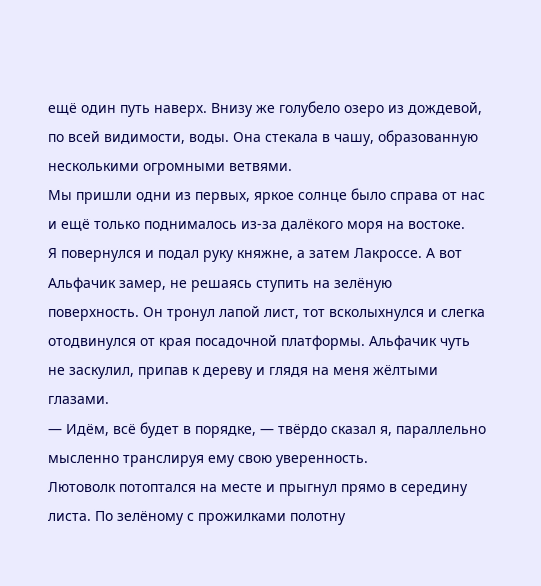ещё один путь наверх. Внизу же голубело озеро из дождевой, по всей видимости, воды. Она стекала в чашу, образованную несколькими огромными ветвями.
Мы пришли одни из первых, яркое солнце было справа от нас и ещё только поднималось из-за далёкого моря на востоке.
Я повернулся и подал руку княжне, а затем Лакроссе. А вот Альфачик замер, не решаясь ступить на зелёную поверхность. Он тронул лапой лист, тот всколыхнулся и слегка отодвинулся от края посадочной платформы. Альфачик чуть не заскулил, припав к дереву и глядя на меня жёлтыми глазами.
— Идём, всё будет в порядке, — твёрдо сказал я, параллельно мысленно транслируя ему свою уверенность.
Лютоволк потоптался на месте и прыгнул прямо в середину листа. По зелёному с прожилками полотну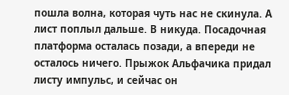пошла волна, которая чуть нас не скинула. А лист поплыл дальше. В никуда. Посадочная платформа осталась позади, а впереди не осталось ничего. Прыжок Альфачика придал листу импульс, и сейчас он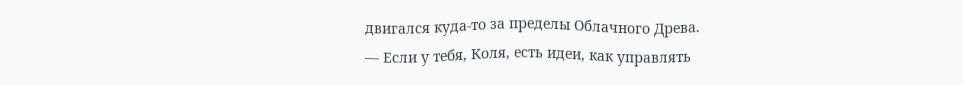двигался куда-то за пределы Облачного Древа.
— Если у тебя, Коля, есть идеи, как управлять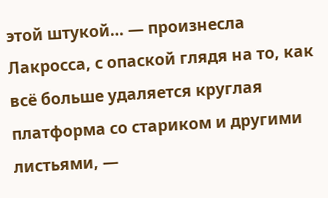этой штукой… — произнесла Лакросса, с опаской глядя на то, как всё больше удаляется круглая платформа со стариком и другими листьями, —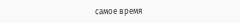самое время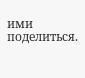ими поделиться.